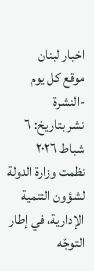اخبار لبنان
موقع كل يوم -النشرة
نشر بتاريخ: ٦ شباط ٢٠٢٦
نظمت وزارة الدولة لشؤون التنمية الإدارية، في إطار التوجّه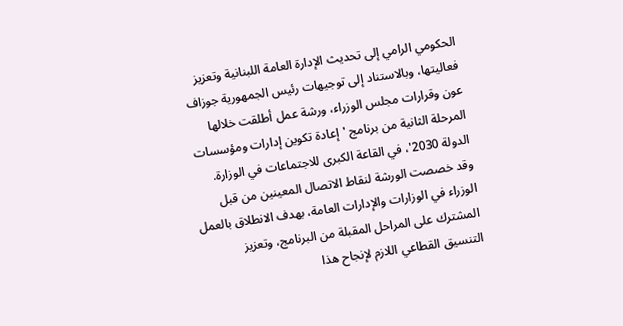الحكومي الرامي إلى تحديث الإدارة العامة اللبنانية وتعزيز فعاليتها، وبالاستناد إلى توجيهات رئيس الجمهورية جوزاف عون وقرارات مجلس الوزراء، ورشة عمل أطلقت خلالها المرحلة الثانية من برنامج 'إعادة تكوين إدارات ومؤسسات الدولة 2030'، في القاعة الكبرى للاجتماعات في الوزارة.
وقد خصصت الورشة لنقاط الاتصال المعينين من قبل الوزراء في الوزارات والإدارات العامة، بهدف الانطلاق بالعمل المشترك على المراحل المقبلة من البرنامج، وتعزيز التنسيق القطاعي اللازم لإنجاح هذا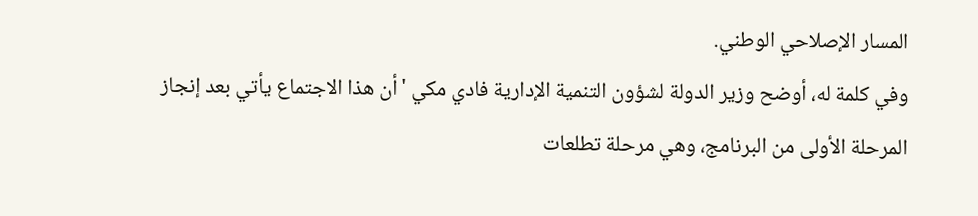المسار الإصلاحي الوطني.
وفي كلمة له، أوضح وزير الدولة لشؤون التنمية الإدارية فادي مكي 'أن هذا الاجتماع يأتي بعد إنجاز المرحلة الأولى من البرنامج، وهي مرحلة تطلعات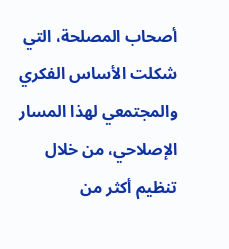أصحاب المصلحة، التي شكلت الأساس الفكري والمجتمعي لهذا المسار الإصلاحي، من خلال تنظيم أكثر من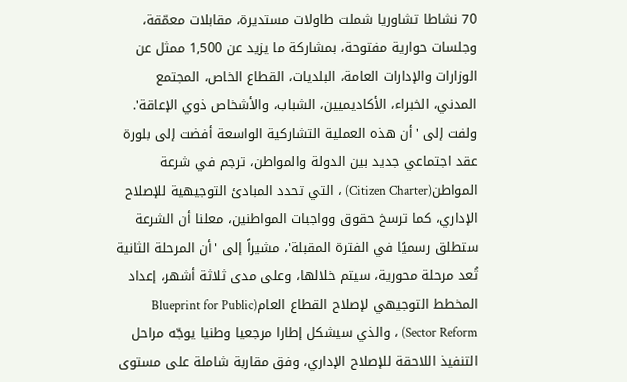70 نشاطا تشاوريا شملت طاولات مستديرة، مقابلات معمّقة، وجلسات حوارية مفتوحة، بمشاركة ما يزيد عن 1,500 ممثل عن الوزارات والإدارات العامة، البلديات، القطاع الخاص، المجتمع المدني، الخبراء، الأكاديميين، الشباب، والأشخاص ذوي الإعاقة'.
ولفت إلى 'أن هذه العملية التشاركية الواسعة أفضت إلى بلورة عقد اجتماعي جديد بين الدولة والمواطن، ترجم في شرعة المواطن(Citizen Charter) ، التي تحدد المبادئ التوجيهية للإصلاح الإداري، كما ترسخ حقوق وواجبات المواطنين، معلنا أن الشرعة ستطلق رسميًا في الفترة المقبلة'، مشيراً إلى 'أن المرحلة الثانية تُعد مرحلة محورية، سيتم خلالها، وعلى مدى ثلاثة أشهر، إعداد المخطط التوجيهي لإصلاح القطاع العام(Blueprint for Public Sector Reform) ، والذي سيشكل إطارا مرجعيا وطنيا يوجّه مراحل التنفيذ اللاحقة للإصلاح الإداري، وفق مقاربة شاملة على مستوى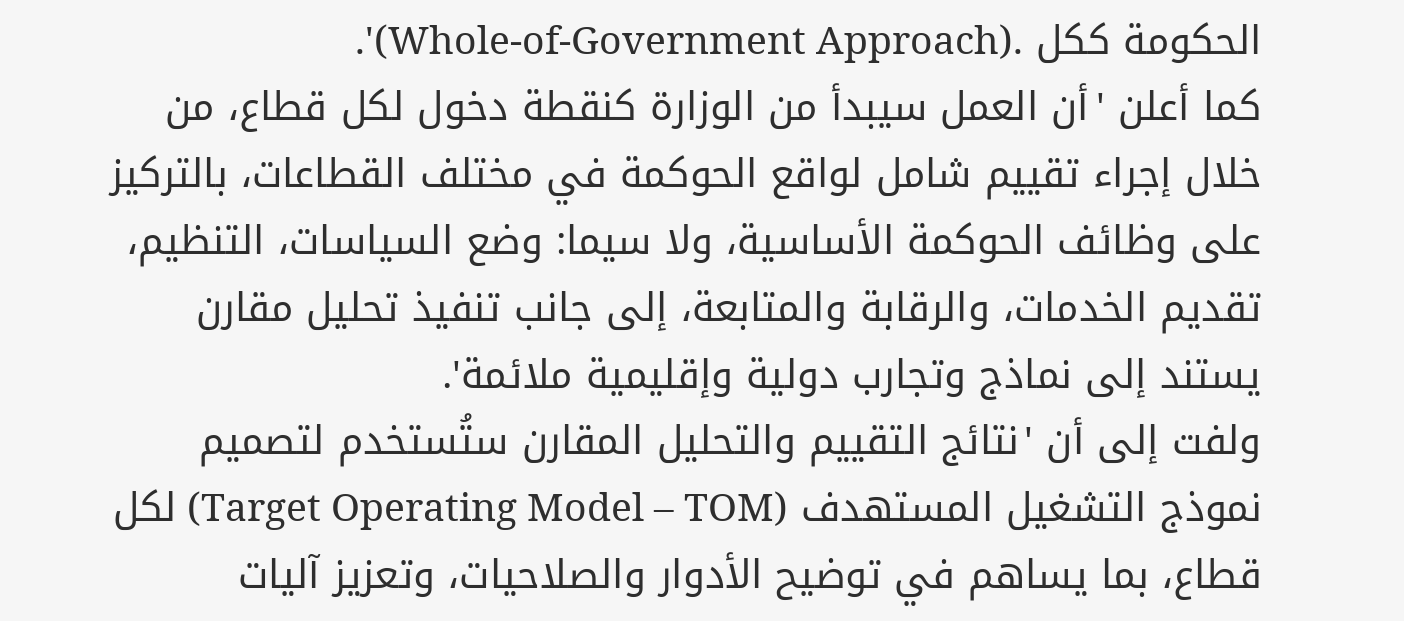الحكومة ككل .(Whole-of-Government Approach)'.
كما أعلن 'أن العمل سيبدأ من الوزارة كنقطة دخول لكل قطاع، من خلال إجراء تقييم شامل لواقع الحوكمة في مختلف القطاعات، بالتركيز على وظائف الحوكمة الأساسية، ولا سيما: وضع السياسات، التنظيم، تقديم الخدمات، والرقابة والمتابعة، إلى جانب تنفيذ تحليل مقارن يستند إلى نماذج وتجارب دولية وإقليمية ملائمة'.
ولفت إلى أن 'نتائج التقييم والتحليل المقارن ستُستخدم لتصميم نموذج التشغيل المستهدف (Target Operating Model – TOM) لكل قطاع، بما يساهم في توضيح الأدوار والصلاحيات، وتعزيز آليات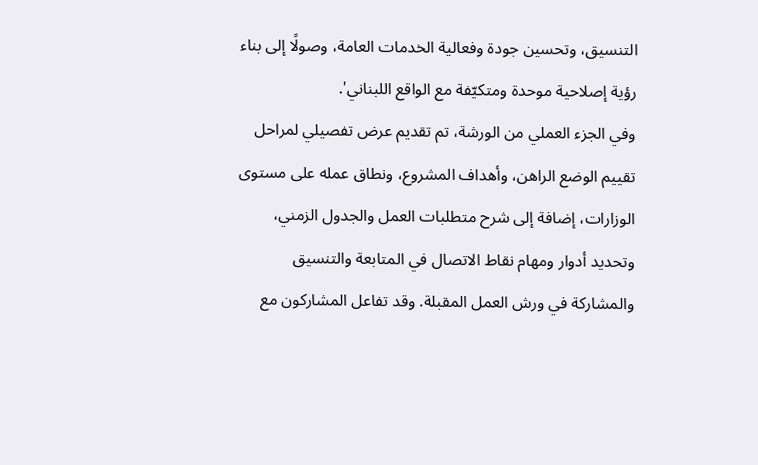التنسيق، وتحسين جودة وفعالية الخدمات العامة، وصولًا إلى بناء رؤية إصلاحية موحدة ومتكيّفة مع الواقع اللبناني'.
وفي الجزء العملي من الورشة، تم تقديم عرض تفصيلي لمراحل تقييم الوضع الراهن، وأهداف المشروع، ونطاق عمله على مستوى الوزارات، إضافة إلى شرح متطلبات العمل والجدول الزمني، وتحديد أدوار ومهام نقاط الاتصال في المتابعة والتنسيق والمشاركة في ورش العمل المقبلة. وقد تفاعل المشاركون مع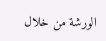الورشة من خلال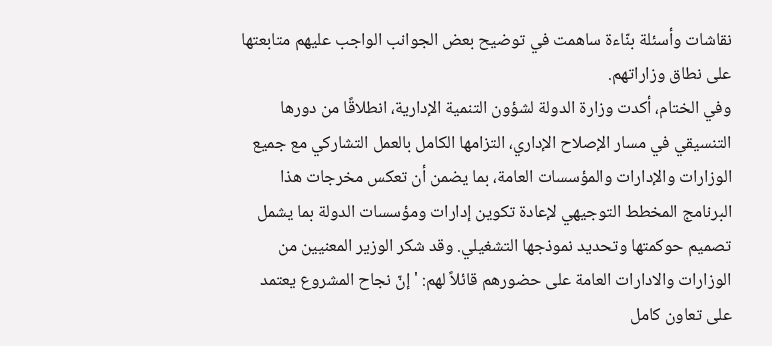نقاشات وأسئلة بنّاءة ساهمت في توضيح بعض الجوانب الواجب عليهم متابعتها على نطاق وزاراتهم.
وفي الختام، أكدت وزارة الدولة لشؤون التنمية الإدارية، انطلاقًا من دورها التنسيقي في مسار الإصلاح الإداري، التزامها الكامل بالعمل التشاركي مع جميع الوزارات والإدارات والمؤسسات العامة، بما يضمن أن تعكس مخرجات هذا البرنامج المخطط التوجيهي لإعادة تكوين إدارات ومؤسسات الدولة بما يشمل تصميم حوكمتها وتحديد نموذجها التشغيلي. وقد شكر الوزير المعنيين من الوزارات والادارات العامة على حضورهم قائلاً لهم: 'إنّ نجاح المشروع يعتمد على تعاون كامل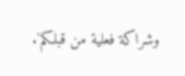وشراكة فعلية من قبلكم'.